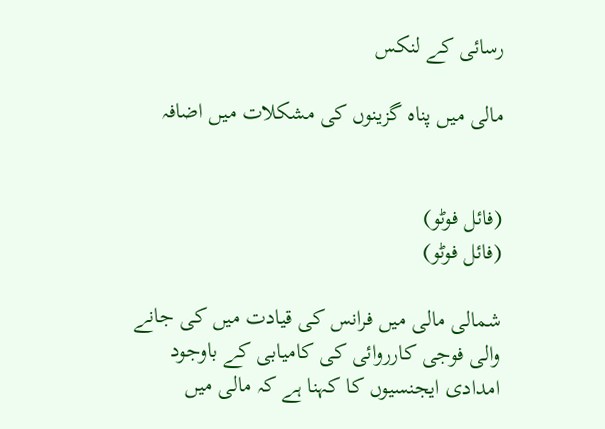رسائی کے لنکس

مالی میں پناہ گزینوں کی مشکلات میں اضافہ


(فائل فوٹو)
(فائل فوٹو)

شمالی مالی میں فرانس کی قیادت میں کی جانے والی فوجی کارروائی کی کامیابی کے باوجود امدادی ایجنسیوں کا کہنا ہے کہ مالی میں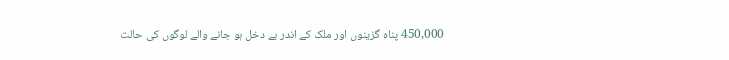450,000 پناہ گزینوں اور ملک کے اندر بے دخل ہو جانے والے لوگوں کی حالت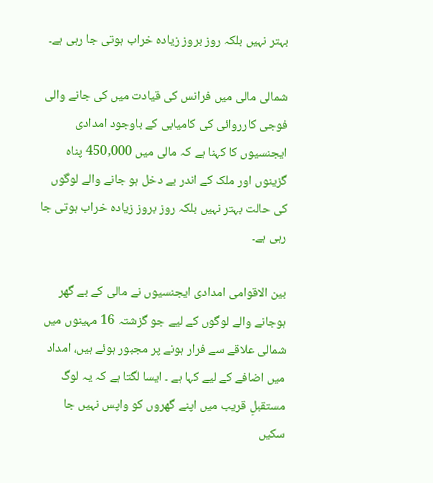بہتر نہیں بلکہ روز بروز زیادہ خراب ہوتی جا رہی ہے۔

شمالی مالی میں فرانس کی قیادت میں کی جانے والی فوجی کارروائی کی کامیابی کے باوجود امدادی ایجنسیوں کا کہنا ہے کہ مالی میں 450,000 پناہ گزینوں اور ملک کے اندر بے دخل ہو جانے والے لوگوں کی حالت بہتر نہیں بلکہ روز بروز زیادہ خراب ہوتی جا رہی ہے۔

بین الاقوامی امدادی ایجنسیوں نے مالی کے بے گھر ہوجانے والے لوگوں کے لیے جو گزشتہ 16 مہینوں میں شمالی علاقے سے فرار ہونے پر مجبور ہوئے ہیں، امداد میں اضافے کے لیے کہا ہے ۔ ایسا لگتا ہے کہ یہ لوگ مستقبلِ قریب میں اپنے گھروں کو واپس نہیں جا سکیں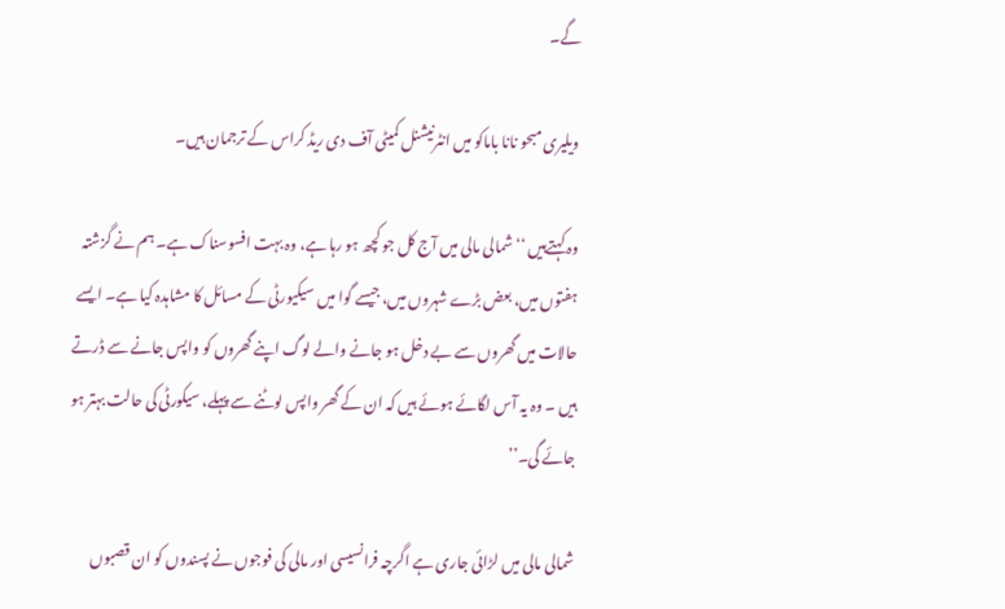گے۔

ویلیری مبحو نانا باماکو میں انٹرنیشنل کمیٹی آف دی ریڈ کراس کے ترجمان ہیں۔

وہ کہتےہیں ‘‘شمالی مالی میں آج کل جو کچھ ہو رہا ہے، وہ بہت افسوسناک ہے۔ ہم نے گزشتہ ہفتوں میں، بعض بڑے شہروں میں، جیسے گوا میں سیکیورٹی کے مسائل کا مشاہدہ کیا ہے۔ ایسے حالات میں گھروں سے بے دخل ہو جانے والے لوگ اپنے گھروں کو واپس جانے سے ڈرتے ہیں ۔ وہ یہ آس لگائے ہوئے ہیں کہ ان کے گھر واپس لوٹنے سے پہلے، سیکورٹی کی حالت بہتر ہو جائے گی۔’’

شمالی مالی میں لڑائی جاری ہے اگرچہ فرانسیسی اور مالی کی فوجوں نے پسندوں کو ان قصبوں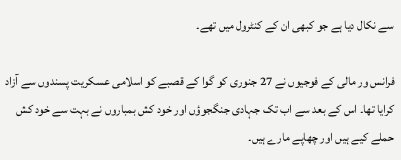سے نکال دیا ہے جو کبھی ان کے کنٹرول میں تھے۔

فرانس ور مالی کے فوجیوں نے 27 جنوری کو گوا کے قصبے کو اسلامی عسکریت پسندوں سے آزاد کرایا تھا۔ اس کے بعد سے اب تک جہادی جنگجوؤں اور خود کش بمباروں نے بہت سے خود کش حملے کیے ہیں اور چھاپے مارے ہیں۔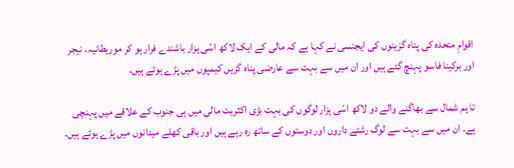اقوامِ متحدہ کی پناہ گزینوں کی ایجنسی نے کہا ہے کہ مالی کے ایک لاکھ اسّی ہزار باشندے فرار ہو کر موریطانیہ، نیجر اور برکینا فاسو پہنچ گئے ہیں اور ان میں سے بہت سے عارضی پناہ گزیں کیمپوں میں پڑے ہوئے ہیں۔

تا ہم شمال سے بھاگنے والے دو لاکھ اسّی ہزار لوگوں کی بہت بڑی اکثریت مالی میں ہی جنوب کے علاقے میں پہنچی ہے۔ ان میں سے بہت سے لوگ رشتے داروں اور دوستوں کے ساتھ رہ رہے ہیں اور باقی کھلے میدانوں میں پڑے ہوئے ہیں۔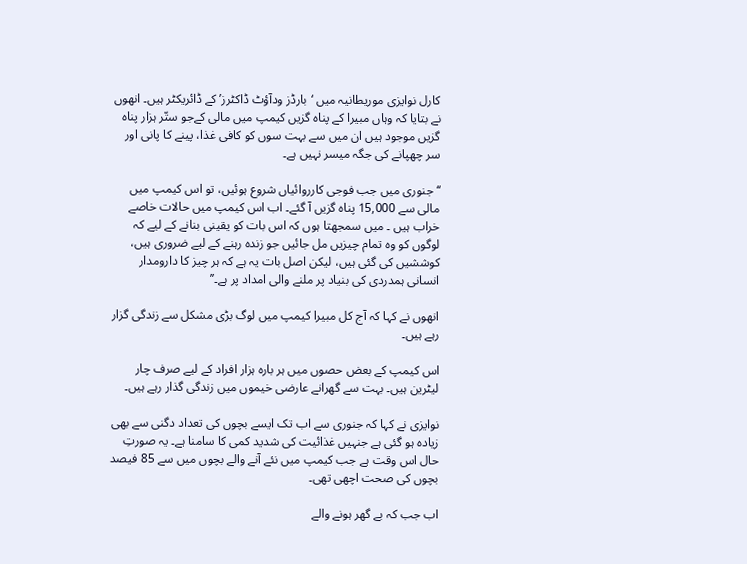کارل نوایزی موریطانیہ میں ‘بارڈز ودآؤٹ ڈاکٹرز’ کے ڈائریکٹر ہیں۔ انھوں نے بتایا کہ وہاں مبیرا کے پناہ گزیں کیمپ میں مالی کےجو ستّر ہزار پناہ گزیں موجود ہیں ان میں سے بہت سوں کو کافی غذا، پینے کا پانی اور سر چھپانے کی جگہ میسر نہیں ہے۔

‘‘جنوری میں جب فوجی کارروائیاں شروع ہوئیں، تو اس کیمپ میں مالی سے 15,000 پناہ گزیں آ گئے۔ اب اس کیمپ میں حالات خاصے خراب ہیں ۔ میں سمجھتا ہوں کہ اس بات کو یقینی بنانے کے لیے کہ لوگوں کو وہ تمام چیزیں مل جائیں جو زندہ رہنے کے لیے ضروری ہیں، کوششیں کی گئی ہیں، لیکن اصل بات یہ ہے کہ ہر چیز کا دارومدار انسانی ہمدردی کی بنیاد پر ملنے والی امداد پر ہے۔’’

انھوں نے کہا کہ آج کل مبیرا کیمپ میں لوگ بڑی مشکل سے زندگی گزار رہے ہیں۔

اس کیمپ کے بعض حصوں میں ہر بارہ ہزار افراد کے لیے صرف چار لیٹرین ہیں۔ بہت سے گھرانے عارضی خیموں میں زندگی گذار رہے ہیں۔

نوایزی نے کہا کہ جنوری سے اب تک ایسے بچوں کی تعداد دگنی سے بھی زیادہ ہو گئی ہے جنہیں غذائیت کی شدید کمی کا سامنا ہے۔ یہ صورتِ حال اس وقت ہے جب کیمپ میں نئے آنے والے بچوں میں سے 85 فیصد بچوں کی صحت اچھی تھی۔

اب جب کہ بے گھر ہونے والے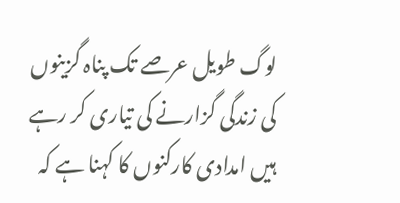لوگ طویل عرصے تک پناہ گزینوں کی زندگی گزارنے کی تیاری کر رہے ہیں امدادی کارکنوں کا کہنا ہے کہ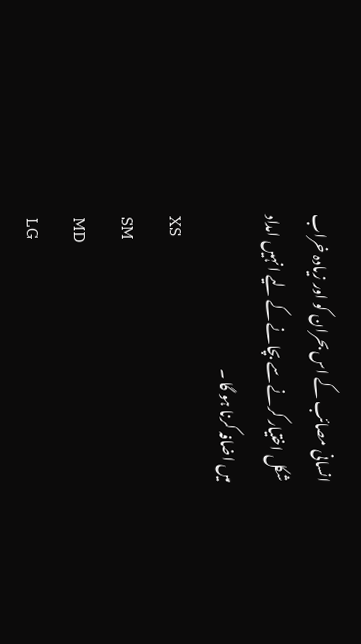انسانی مصائب کے اس بحران کو اور زیادہ خراب شکل اختیار کرنے سے بچانے کے لیے انہیں امداد میں اضافہ کرنا ہو گا ۔
XS
SM
MD
LG